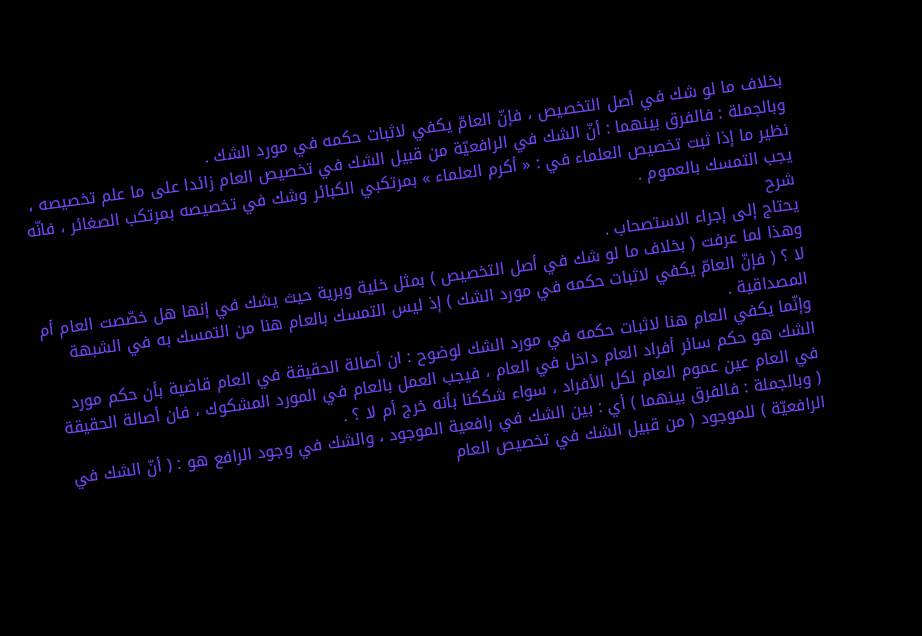بخلاف ما لو شك في أصل التخصيص ، فإنّ العامّ يكفي لاثبات حكمه في مورد الشك .
وبالجملة : فالفرق بينهما : أنّ الشك في الرافعيّة من قبيل الشك في تخصيص العام زائدا على ما علم تخصيصه ، نظير ما إذا ثبت تخصيص العلماء في : « أكرم العلماء » بمرتكبي الكبائر وشك في تخصيصه بمرتكب الصغائر ، فانّه يجب التمسك بالعموم .
شرح
يحتاج إلى إجراء الاستصحاب .
وهذا لما عرفت ( بخلاف ما لو شك في أصل التخصيص ) بمثل خلية وبرية حيث يشك في إنها هل خصّصت العام أم لا ؟ ( فإنّ العامّ يكفي لاثبات حكمه في مورد الشك ) إذ ليس التمسك بالعام هنا من التمسك به في الشبهة المصداقية .
وإنّما يكفي العام هنا لاثبات حكمه في مورد الشك لوضوح : ان أصالة الحقيقة في العام قاضية بأن حكم مورد الشك هو حكم سائر أفراد العام داخل في العام ، فيجب العمل بالعام في المورد المشكوك ، فان أصالة الحقيقة في العام عين عموم العام لكل الأفراد ، سواء شككنا بأنه خرج أم لا ؟ .
( وبالجملة : فالفرق بينهما ) أي : بين الشك في رافعية الموجود ، والشك في وجود الرافع هو : ( أنّ الشك في الرافعيّة ) للموجود ( من قبيل الشك في تخصيص العام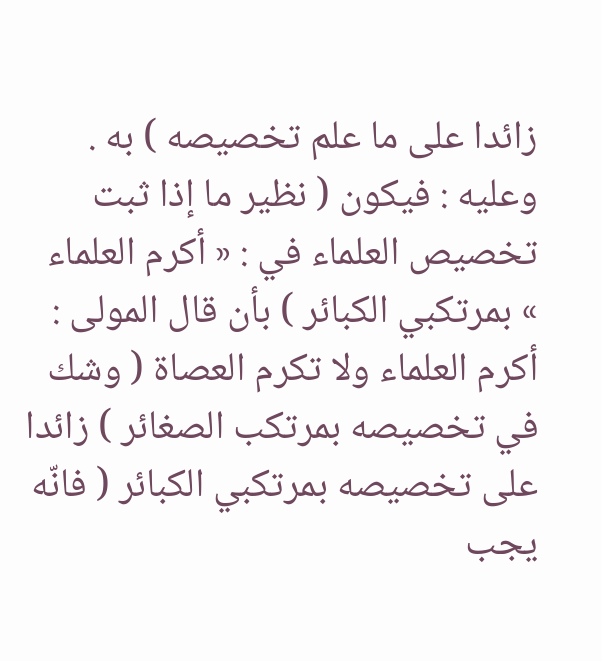زائدا على ما علم تخصيصه ) به .
وعليه : فيكون ( نظير ما إذا ثبت تخصيص العلماء في : « أكرم العلماء » بمرتكبي الكبائر ) بأن قال المولى : أكرم العلماء ولا تكرم العصاة ( وشك في تخصيصه بمرتكب الصغائر ) زائدا على تخصيصه بمرتكبي الكبائر ( فانّه يجب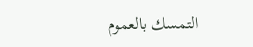التمسك بالعموم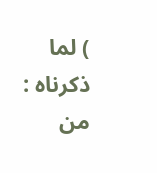) لما ذكرناه : من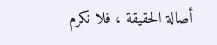أصالة الحقيقة ، فلا نكرم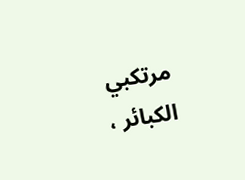مرتكبي الكبائر ،